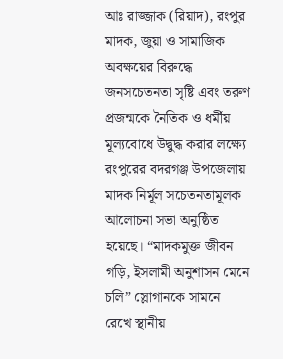আঃ রাজ্জাক (রিয়াদ), রংপুর
মাদক, জুয়া ও সামাজিক অবক্ষয়ের বিরুদ্ধে জনসচেতনতা সৃষ্টি এবং তরুণ প্রজন্মকে নৈতিক ও ধর্মীয় মূল্যবোধে উদ্বুদ্ধ করার লক্ষ্যে রংপুরের বদরগঞ্জ উপজেলায় মাদক নির্মূল সচেতনতামূলক আলোচনা সভা অনুষ্ঠিত হয়েছে। “মাদকমুক্ত জীবন গড়ি, ইসলামী অনুশাসন মেনে চলি” স্লোগানকে সামনে রেখে স্থানীয়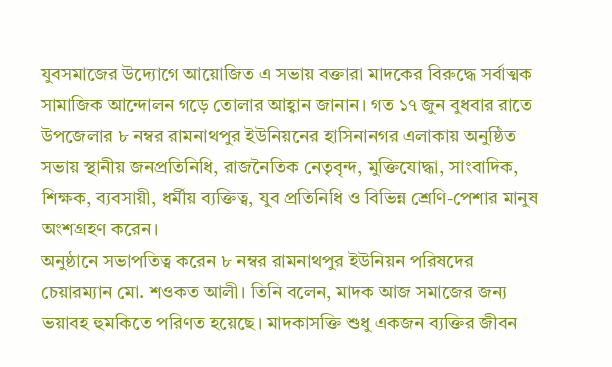যুবসমাজের উদ্যোগে আয়োজিত এ সভায় বক্তারা মাদকের বিরুদ্ধে সর্বাত্মক সামাজিক আন্দোলন গড়ে তোলার আহ্বান জানান। গত ১৭ জুন বুধবার রাতে উপজেলার ৮ নম্বর রামনাথপুর ইউনিয়নের হাসিনানগর এলাকায় অনুষ্ঠিত সভায় স্থানীয় জনপ্রতিনিধি, রাজনৈতিক নেতৃবৃন্দ, মুক্তিযোদ্ধা, সাংবাদিক, শিক্ষক, ব্যবসায়ী, ধর্মীয় ব্যক্তিত্ব, যুব প্রতিনিধি ও বিভিন্ন শ্রেণি-পেশার মানুষ অংশগ্রহণ করেন।
অনুষ্ঠানে সভাপতিত্ব করেন ৮ নম্বর রামনাথপুর ইউনিয়ন পরিষদের চেয়ারম্যান মো. শওকত আলী। তিনি বলেন, মাদক আজ সমাজের জন্য ভয়াবহ হুমকিতে পরিণত হয়েছে। মাদকাসক্তি শুধু একজন ব্যক্তির জীবন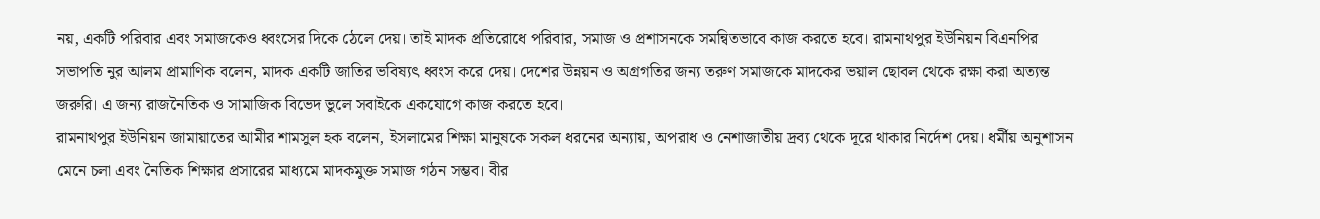নয়, একটি পরিবার এবং সমাজকেও ধ্বংসের দিকে ঠেলে দেয়। তাই মাদক প্রতিরোধে পরিবার, সমাজ ও প্রশাসনকে সমন্বিতভাবে কাজ করতে হবে। রামনাথপুর ইউনিয়ন বিএনপির সভাপতি নুর আলম প্রামাণিক বলেন, মাদক একটি জাতির ভবিষ্যৎ ধ্বংস করে দেয়। দেশের উন্নয়ন ও অগ্রগতির জন্য তরুণ সমাজকে মাদকের ভয়াল ছোবল থেকে রক্ষা করা অত্যন্ত জরুরি। এ জন্য রাজনৈতিক ও সামাজিক বিভেদ ভুলে সবাইকে একযোগে কাজ করতে হবে।
রামনাথপুর ইউনিয়ন জামায়াতের আমীর শামসুল হক বলেন, ইসলামের শিক্ষা মানুষকে সকল ধরনের অন্যায়, অপরাধ ও নেশাজাতীয় দ্রব্য থেকে দূরে থাকার নির্দেশ দেয়। ধর্মীয় অনুশাসন মেনে চলা এবং নৈতিক শিক্ষার প্রসারের মাধ্যমে মাদকমুক্ত সমাজ গঠন সম্ভব। বীর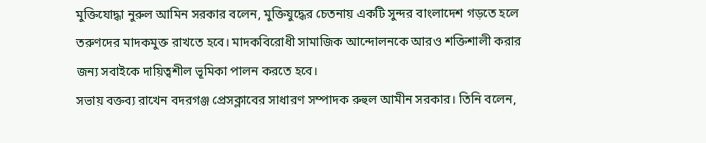মুক্তিযোদ্ধা নুরুল আমিন সরকার বলেন, মুক্তিযুদ্ধের চেতনায় একটি সুন্দর বাংলাদেশ গড়তে হলে তরুণদের মাদকমুক্ত রাখতে হবে। মাদকবিরোধী সামাজিক আন্দোলনকে আরও শক্তিশালী করার জন্য সবাইকে দায়িত্বশীল ভূমিকা পালন করতে হবে।
সভায় বক্তব্য রাখেন বদরগঞ্জ প্রেসক্লাবের সাধারণ সম্পাদক রুহুল আমীন সরকার। তিনি বলেন,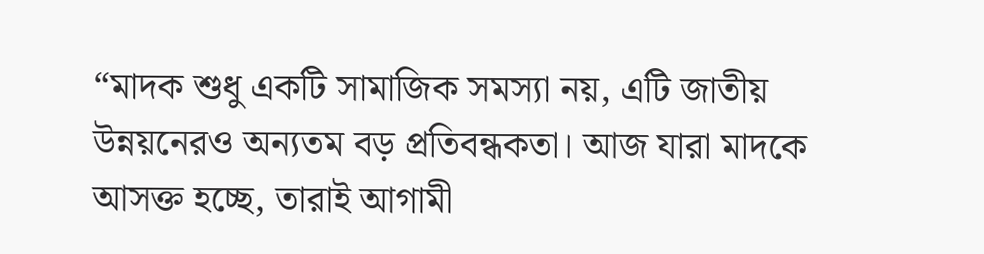“মাদক শুধু একটি সামাজিক সমস্যা নয়, এটি জাতীয় উন্নয়নেরও অন্যতম বড় প্রতিবন্ধকতা। আজ যারা মাদকে আসক্ত হচ্ছে, তারাই আগামী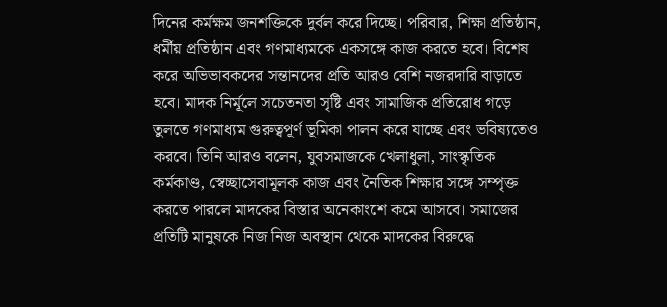দিনের কর্মক্ষম জনশক্তিকে দুর্বল করে দিচ্ছে। পরিবার, শিক্ষা প্রতিষ্ঠান, ধর্মীয় প্রতিষ্ঠান এবং গণমাধ্যমকে একসঙ্গে কাজ করতে হবে। বিশেষ করে অভিভাবকদের সন্তানদের প্রতি আরও বেশি নজরদারি বাড়াতে হবে। মাদক নির্মূলে সচেতনতা সৃষ্টি এবং সামাজিক প্রতিরোধ গড়ে তুলতে গণমাধ্যম গুরুত্বপূর্ণ ভূমিকা পালন করে যাচ্ছে এবং ভবিষ্যতেও করবে। তিনি আরও বলেন, যুবসমাজকে খেলাধুলা, সাংস্কৃতিক কর্মকাণ্ড, স্বেচ্ছাসেবামূলক কাজ এবং নৈতিক শিক্ষার সঙ্গে সম্পৃক্ত করতে পারলে মাদকের বিস্তার অনেকাংশে কমে আসবে। সমাজের প্রতিটি মানুষকে নিজ নিজ অবস্থান থেকে মাদকের বিরুদ্ধে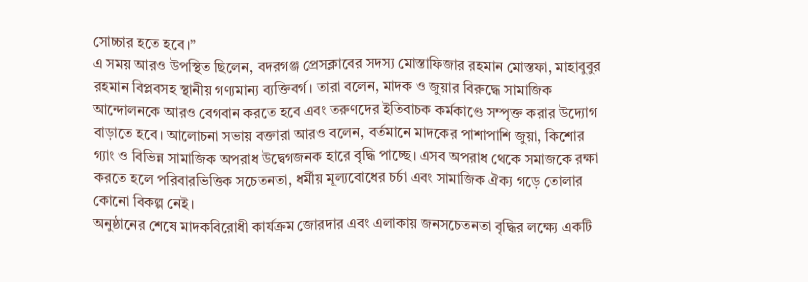সোচ্চার হতে হবে।”
এ সময় আরও উপস্থিত ছিলেন, বদরগঞ্জ প্রেসক্লাবের সদস্য মোস্তাফিজার রহমান মোস্তফা, মাহাবুবুর রহমান বিপ্লবসহ স্থানীয় গণ্যমান্য ব্যক্তিবর্গ। তারা বলেন, মাদক ও জুয়ার বিরুদ্ধে সামাজিক আন্দোলনকে আরও বেগবান করতে হবে এবং তরুণদের ইতিবাচক কর্মকাণ্ডে সম্পৃক্ত করার উদ্যোগ বাড়াতে হবে। আলোচনা সভায় বক্তারা আরও বলেন, বর্তমানে মাদকের পাশাপাশি জুয়া, কিশোর গ্যাং ও বিভিন্ন সামাজিক অপরাধ উদ্বেগজনক হারে বৃদ্ধি পাচ্ছে। এসব অপরাধ থেকে সমাজকে রক্ষা করতে হলে পরিবারভিত্তিক সচেতনতা, ধর্মীয় মূল্যবোধের চর্চা এবং সামাজিক ঐক্য গড়ে তোলার কোনো বিকল্প নেই।
অনুষ্ঠানের শেষে মাদকবিরোধী কার্যক্রম জোরদার এবং এলাকায় জনসচেতনতা বৃদ্ধির লক্ষ্যে একটি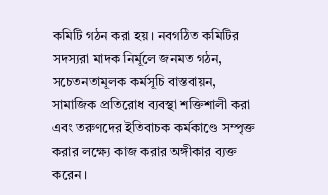কমিটি গঠন করা হয়। নবগঠিত কমিটির সদস্যরা মাদক নির্মূলে জনমত গঠন, সচেতনতামূলক কর্মসূচি বাস্তবায়ন, সামাজিক প্রতিরোধ ব্যবস্থা শক্তিশালী করা এবং তরুণদের ইতিবাচক কর্মকাণ্ডে সম্পৃক্ত করার লক্ষ্যে কাজ করার অঙ্গীকার ব্যক্ত করেন।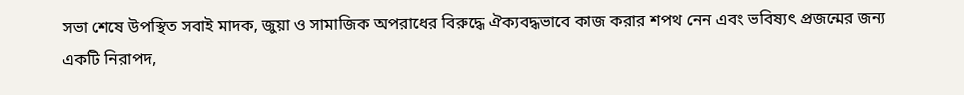সভা শেষে উপস্থিত সবাই মাদক, জুয়া ও সামাজিক অপরাধের বিরুদ্ধে ঐক্যবদ্ধভাবে কাজ করার শপথ নেন এবং ভবিষ্যৎ প্রজন্মের জন্য একটি নিরাপদ,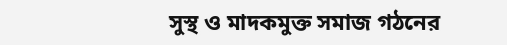সুস্থ ও মাদকমুক্ত সমাজ গঠনের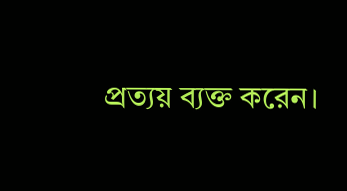প্রত্যয় ব্যক্ত করেন।